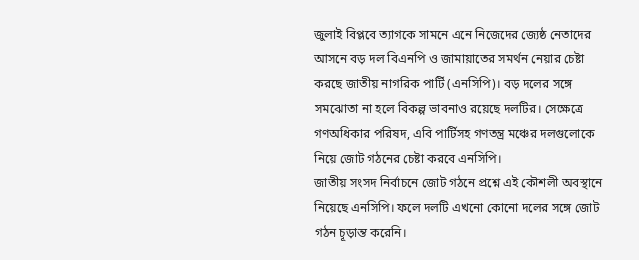জুলাই বিপ্লবে ত্যাগকে সামনে এনে নিজেদের জ্যেষ্ঠ নেতাদের আসনে বড় দল বিএনপি ও জামায়াতের সমর্থন নেয়ার চেষ্টা করছে জাতীয় নাগরিক পার্টি (এনসিপি)। বড় দলের সঙ্গে সমঝোতা না হলে বিকল্প ভাবনাও রয়েছে দলটির। সেক্ষেত্রে গণঅধিকার পরিষদ, এবি পার্টিসহ গণতন্ত্র মঞ্চের দলগুলোকে নিয়ে জোট গঠনের চেষ্টা করবে এনসিপি।
জাতীয় সংসদ নির্বাচনে জোট গঠনে প্রশ্নে এই কৌশলী অবস্থানে নিয়েছে এনসিপি। ফলে দলটি এখনো কোনো দলের সঙ্গে জোট গঠন চূড়ান্ত করেনি।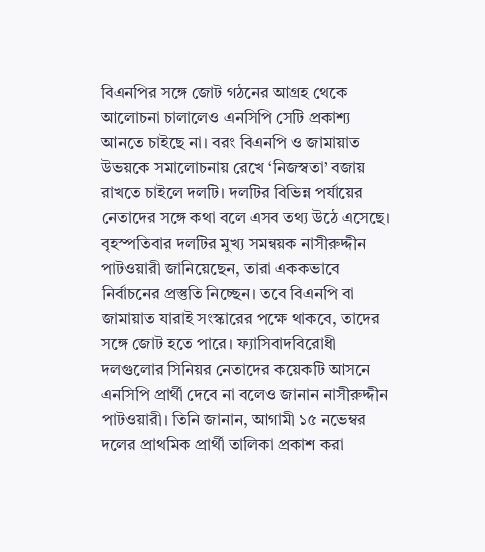বিএনপির সঙ্গে জোট গঠনের আগ্রহ থেকে আলোচনা চালালেও এনসিপি সেটি প্রকাশ্য আনতে চাইছে না। বরং বিএনপি ও জামায়াত উভয়কে সমালোচনায় রেখে ‘নিজস্বতা’ বজায় রাখতে চাইলে দলটি। দলটির বিভিন্ন পর্যায়ের নেতাদের সঙ্গে কথা বলে এসব তথ্য উঠে এসেছে।
বৃহস্পতিবার দলটির মুখ্য সমন্বয়ক নাসীরুদ্দীন পাটওয়ারী জানিয়েছেন, তারা এককভাবে নির্বাচনের প্রস্তুতি নিচ্ছেন। তবে বিএনপি বা জামায়াত যারাই সংস্কারের পক্ষে থাকবে, তাদের সঙ্গে জোট হতে পারে। ফ্যাসিবাদবিরোধী দলগুলোর সিনিয়র নেতাদের কয়েকটি আসনে এনসিপি প্রার্থী দেবে না বলেও জানান নাসীরুদ্দীন পাটওয়ারী। তিনি জানান, আগামী ১৫ নভেম্বর দলের প্রাথমিক প্রার্থী তালিকা প্রকাশ করা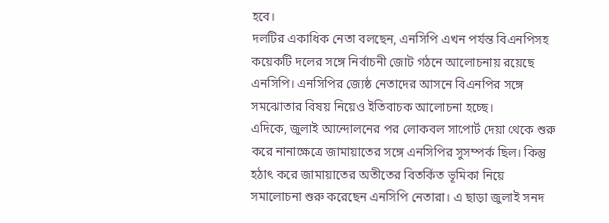হবে।
দলটির একাধিক নেতা বলছেন, এনসিপি এখন পর্যন্ত বিএনপিসহ কয়েকটি দলের সঙ্গে নির্বাচনী জোট গঠনে আলোচনায় রয়েছে এনসিপি। এনসিপির জ্যেষ্ঠ নেতাদের আসনে বিএনপির সঙ্গে সমঝোতার বিষয় নিয়েও ইতিবাচক আলোচনা হচ্ছে।
এদিকে, জুলাই আন্দোলনের পর লোকবল সাপোর্ট দেয়া থেকে শুরু করে নানাক্ষেত্রে জামায়াতের সঙ্গে এনসিপির সুসম্পর্ক ছিল। কিন্তু হঠাৎ করে জামায়াতের অতীতের বিতর্কিত ভূমিকা নিয়ে সমালোচনা শুরু করেছেন এনসিপি নেতারা। এ ছাড়া জুলাই সনদ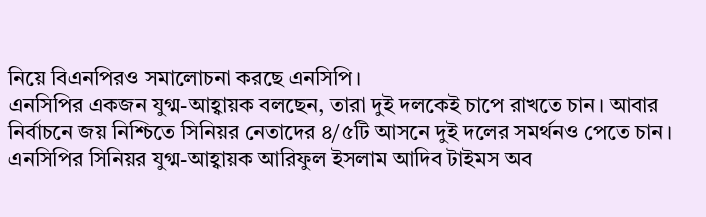নিয়ে বিএনপিরও সমালোচনা করছে এনসিপি।
এনসিপির একজন যুগ্ম-আহ্বায়ক বলছেন, তারা দুই দলকেই চাপে রাখতে চান। আবার নির্বাচনে জয় নিশ্চিতে সিনিয়র নেতাদের ৪/৫টি আসনে দুই দলের সমর্থনও পেতে চান।
এনসিপির সিনিয়র যুগ্ম-আহ্বায়ক আরিফুল ইসলাম আদিব টাইমস অব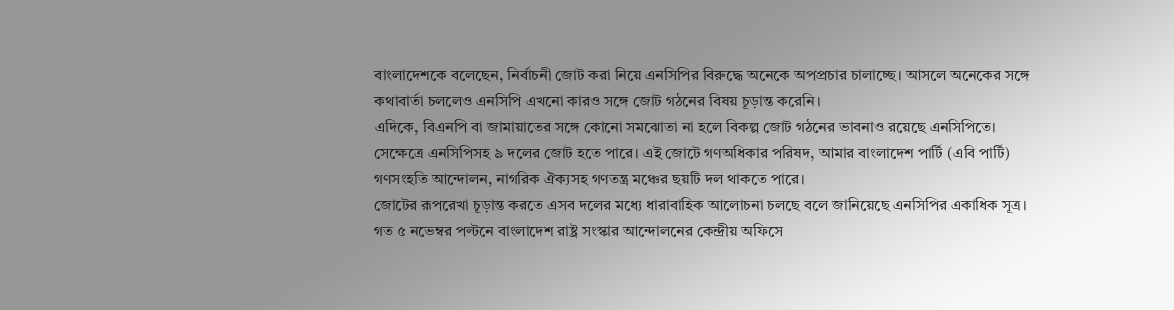বাংলাদেশকে বলেছেন, নির্বাচনী জোট করা নিয়ে এনসিপির বিরুদ্ধে অনেকে অপপ্রচার চালাচ্ছে। আসলে অনেকের সঙ্গে কথাবার্তা চললেও এনসিপি এখনো কারও সঙ্গে জোট গঠনের বিষয় চূড়ান্ত করেনি।
এদিকে, বিএনপি বা জামায়াতের সঙ্গে কোনো সমঝোতা না হলে বিকল্প জোট গঠনের ভাবনাও রয়েছে এনসিপিতে। সেক্ষেত্রে এনসিপিসহ ৯ দলের জোট হতে পারে। এই জোটে গণঅধিকার পরিষদ, আমার বাংলাদেশ পার্টি (এবি পার্টি) গণসংহতি আন্দোলন, নাগরিক ঐক্যসহ গণতন্ত্র মঞ্চের ছয়টি দল থাকতে পারে।
জোটের রূপরেখা চূড়ান্ত করতে এসব দলের মধ্যে ধারাবাহিক আলোচনা চলছে বলে জানিয়েছে এনসিপির একাধিক সূত্র। গত ৫ নভেম্বর পল্টনে বাংলাদেশ রাষ্ট্র সংস্কার আন্দোলনের কেন্দ্রীয় অফিসে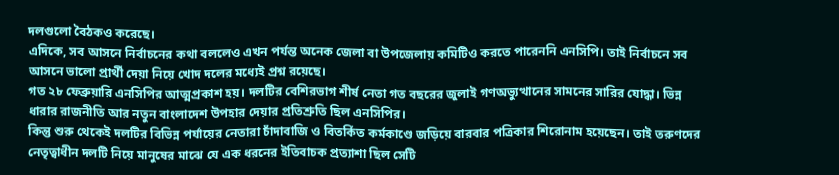দলগুলো বৈঠকও করেছে।
এদিকে, সব আসনে নির্বাচনের কথা বললেও এখন পর্যন্ত অনেক জেলা বা উপজেলায় কমিটিও করতে পারেননি এনসিপি। তাই নির্বাচনে সব আসনে ভালো প্রার্থী দেয়া নিয়ে খোদ দলের মধ্যেই প্রশ্ন রয়েছে।
গত ২৮ ফেব্রুয়ারি এনসিপির আত্মপ্রকাশ হয়। দলটির বেশিরভাগ শীর্ষ নেতা গত বছরের জুলাই গণঅভ্যুত্থানের সামনের সারির যোদ্ধা। ভিন্ন ধারার রাজনীতি আর নতুন বাংলাদেশ উপহার দেয়ার প্রতিশ্রুতি ছিল এনসিপির।
কিন্তু শুরু থেকেই দলটির বিভিন্ন পর্যায়ের নেতারা চাঁদাবাজি ও বিতর্কিত কর্মকাণ্ডে জড়িয়ে বারবার পত্রিকার শিরোনাম হয়েছেন। তাই তরুণদের নেতৃত্বাধীন দলটি নিয়ে মানুষের মাঝে যে এক ধরনের ইতিবাচক প্রত্যাশা ছিল সেটি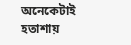অনেকেটাই হতাশায়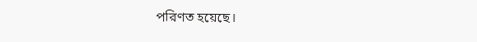পরিণত হয়েছে।